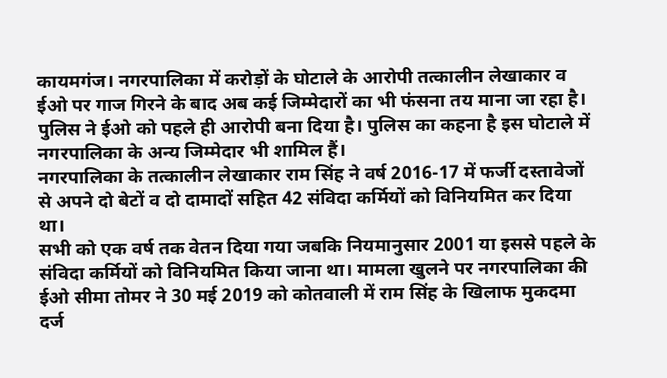कायमगंज। नगरपालिका में करोड़ों के घोटाले के आरोपी तत्कालीन लेखाकार व ईओ पर गाज गिरने के बाद अब कई जिम्मेदारों का भी फंसना तय माना जा रहा है। पुलिस ने ईओ को पहले ही आरोपी बना दिया है। पुलिस का कहना है इस घोटाले में नगरपालिका के अन्य जिम्मेदार भी शामिल हैं।
नगरपालिका के तत्कालीन लेखाकार राम सिंह ने वर्ष 2016-17 में फर्जी दस्तावेजों से अपने दो बेटों व दो दामादों सहित 42 संविदा कर्मियों को विनियमित कर दिया था।
सभी को एक वर्ष तक वेतन दिया गया जबकि नियमानुसार 2001 या इससे पहले के संविदा कर्मियों को विनियमित किया जाना था। मामला खुलने पर नगरपालिका की ईओ सीमा तोमर ने 30 मई 2019 को कोतवाली में राम सिंह के खिलाफ मुकदमा दर्ज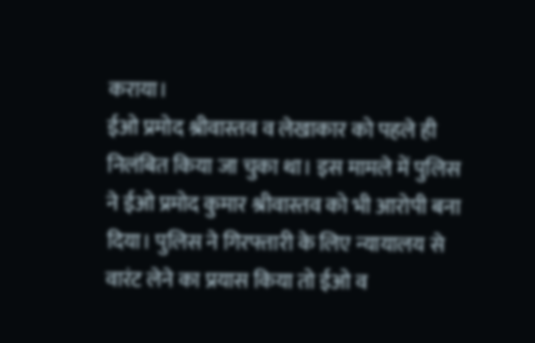कराया।
ईओ प्रमोद श्रीवास्तव व लेखाकार को पहले ही निलंबित किया जा चुका था। इस मामले में पुलिस ने ईओ प्रमोद कुमार श्रीवास्तव को भी आरोपी बना दिया। पुलिस ने गिरफ्तारी के लिए न्यायालय से वारंट लेने का प्रयास किया तो ईओ व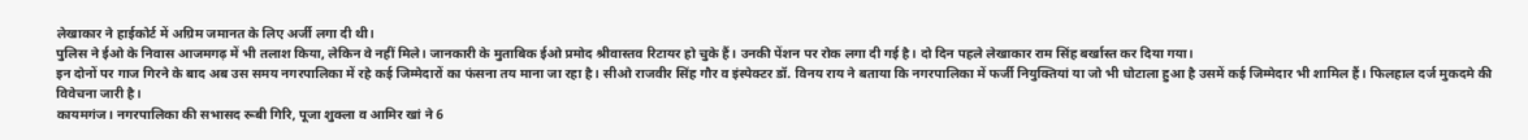लेखाकार ने हाईकोर्ट में अग्रिम जमानत के लिए अर्जी लगा दी थी।
पुलिस ने ईओ के निवास आजमगढ़ में भी तलाश किया, लेकिन वे नहीं मिले। जानकारी के मुताबिक ईओ प्रमोद श्रीवास्तव रिटायर हो चुके हैं। उनकी पेंशन पर रोक लगा दी गई है। दो दिन पहले लेखाकार राम सिंह बर्खास्त कर दिया गया।
इन दोनों पर गाज गिरने के बाद अब उस समय नगरपालिका में रहे कई जिम्मेदारों का फंसना तय माना जा रहा है। सीओ राजवीर सिंह गौर व इंस्पेक्टर डॉ. विनय राय ने बताया कि नगरपालिका में फर्जी नियुक्तियां या जो भी घोटाला हुआ है उसमें कई जिम्मेदार भी शामिल हैं। फिलहाल दर्ज मुकदमे की विवेचना जारी है।
कायमगंज। नगरपालिका की सभासद रूबी गिरि, पूजा शुक्ला व आमिर खां ने 6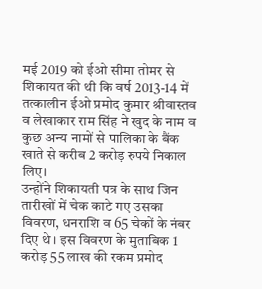मई 2019 को ईओ सीमा तोमर से शिकायत की थी कि वर्ष 2013-14 में तत्कालीन ईओ प्रमोद कुमार श्रीवास्तव व लेखाकार राम सिंह ने खुद के नाम व कुछ अन्य नामों से पालिका के बैंक खाते से करीब 2 करोड़ रुपये निकाल लिए।
उन्होंने शिकायती पत्र के साथ जिन तारीखों में चेक काटे गए उसका विवरण, धनराशि व 65 चेकों के नंबर दिए थे। इस विवरण के मुताबिक 1 करोड़ 55 लाख की रकम प्रमोद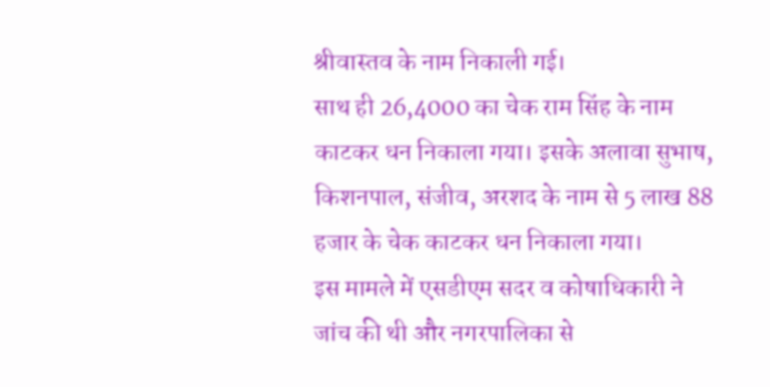श्रीवास्तव के नाम निकाली गई।
साथ ही 26,4000 का चेक राम सिंह के नाम काटकर धन निकाला गया। इसके अलावा सुभाष, किशनपाल, संजीव, अरशद के नाम से 5 लाख 88 हजार के चेक काटकर धन निकाला गया।
इस मामले में एसडीएम सदर व कोषाधिकारी ने जांच की थी और नगरपालिका से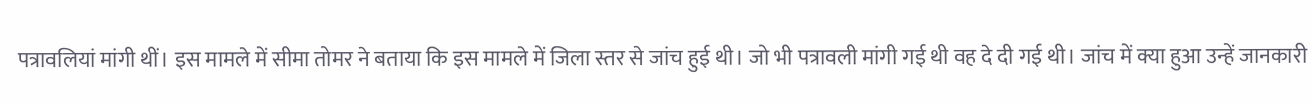पत्रावलियां मांगी थीं। इस मामले में सीमा तोमर ने बताया कि इस मामले में जिला स्तर से जांच हुई थी। जो भी पत्रावली मांगी गई थी वह दे दी गई थी। जांच में क्या हुआ उन्हें जानकारी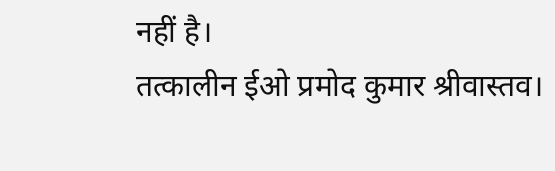नहीं है।
तत्कालीन ईओ प्रमोद कुमार श्रीवास्तव।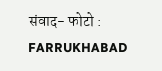संवाद- फोटो : FARRUKHABAD